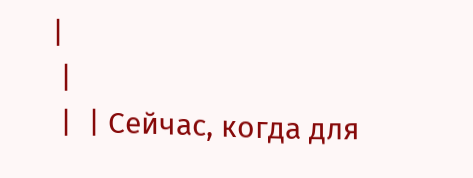|
 |
 |  | Сейчас, когда для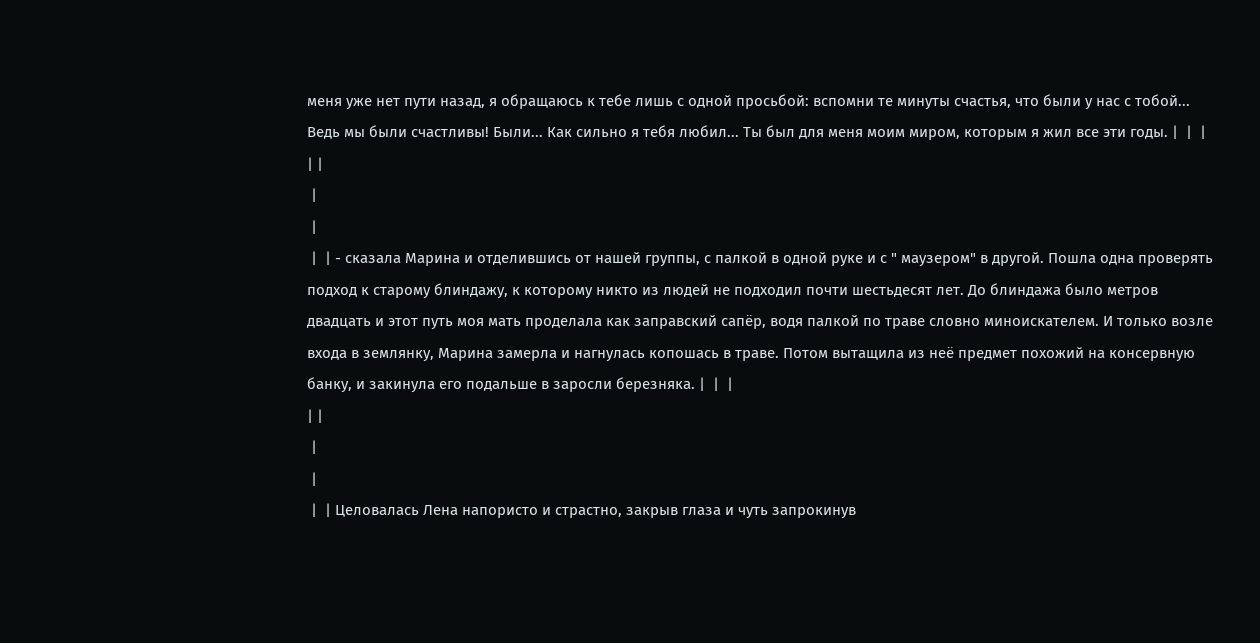меня уже нет пути назад, я обращаюсь к тебе лишь с одной просьбой: вспомни те минуты счастья, что были у нас с тобой... Ведь мы были счастливы! Были... Как сильно я тебя любил... Ты был для меня моим миром, которым я жил все эти годы. |  |  |
| |
 |
 |
 |  | - сказала Марина и отделившись от нашей группы, с палкой в одной руке и с " маузером" в другой. Пошла одна проверять подход к старому блиндажу, к которому никто из людей не подходил почти шестьдесят лет. До блиндажа было метров двадцать и этот путь моя мать проделала как заправский сапёр, водя палкой по траве словно миноискателем. И только возле входа в землянку, Марина замерла и нагнулась копошась в траве. Потом вытащила из неё предмет похожий на консервную банку, и закинула его подальше в заросли березняка. |  |  |
| |
 |
 |
 |  | Целовалась Лена напористо и страстно, закрыв глаза и чуть запрокинув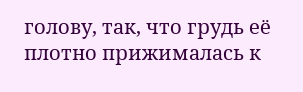голову, так, что грудь её плотно прижималась к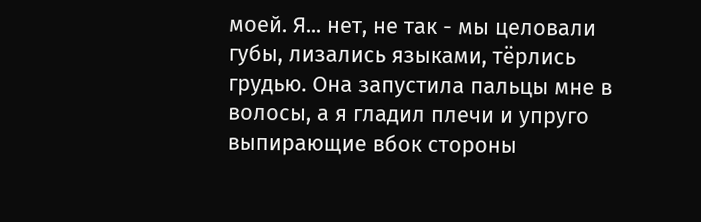моей. Я... нет, не так - мы целовали губы, лизались языками, тёрлись грудью. Она запустила пальцы мне в волосы, а я гладил плечи и упруго выпирающие вбок стороны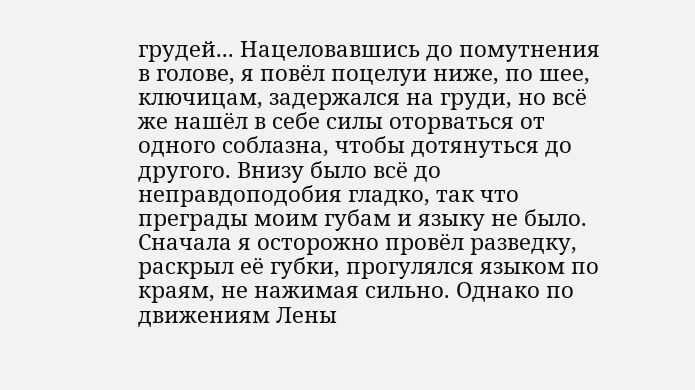грудей... Нацеловавшись до помутнения в голове, я повёл поцелуи ниже, по шее, ключицам, задержался на груди, но всё же нашёл в себе силы оторваться от одного соблазна, чтобы дотянуться до другого. Внизу было всё до неправдоподобия гладко, так что преграды моим губам и языку не было. Сначала я осторожно провёл разведку, раскрыл её губки, прогулялся языком по краям, не нажимая сильно. Однако по движениям Лены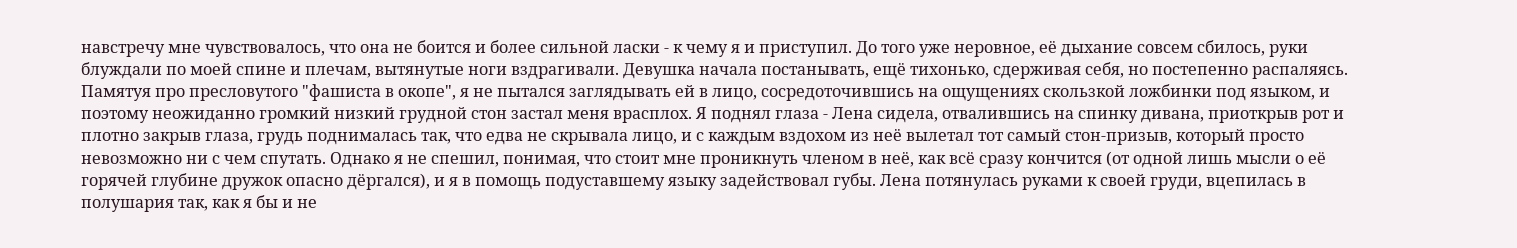навстречу мне чувствовалось, что она не боится и более сильной ласки - к чему я и приступил. До того уже неровное, её дыхание совсем сбилось, руки блуждали по моей спине и плечам, вытянутые ноги вздрагивали. Девушка начала постанывать, ещё тихонько, сдерживая себя, но постепенно распаляясь. Памятуя про пресловутого "фашиста в окопе", я не пытался заглядывать ей в лицо, сосредоточившись на ощущениях скользкой ложбинки под языком, и поэтому неожиданно громкий низкий грудной стон застал меня врасплох. Я поднял глаза - Лена сидела, отвалившись на спинку дивана, приоткрыв рот и плотно закрыв глаза, грудь поднималась так, что едва не скрывала лицо, и с каждым вздохом из неё вылетал тот самый стон-призыв, который просто невозможно ни с чем спутать. Однако я не спешил, понимая, что стоит мне проникнуть членом в неё, как всё сразу кончится (от одной лишь мысли о её горячей глубине дружок опасно дёргался), и я в помощь подуставшему языку задействовал губы. Лена потянулась руками к своей груди, вцепилась в полушария так, как я бы и не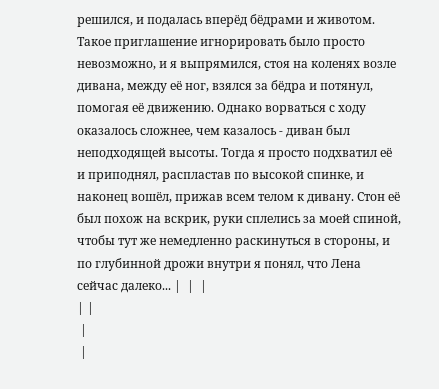решился, и подалась вперёд бёдрами и животом. Такое приглашение игнорировать было просто невозможно, и я выпрямился, стоя на коленях возле дивана, между её ног, взялся за бёдра и потянул, помогая её движению. Однако ворваться с ходу оказалось сложнее, чем казалось - диван был неподходящей высоты. Тогда я просто подхватил её и приподнял, распластав по высокой спинке, и наконец вошёл, прижав всем телом к дивану. Стон её был похож на вскрик, руки сплелись за моей спиной, чтобы тут же немедленно раскинуться в стороны, и по глубинной дрожи внутри я понял, что Лена сейчас далеко... |  |  |
| |
 |
 |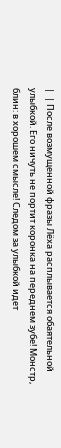|  | После возмущенной фразы Лёха расплывается обаятельной улыбкой. Его ничуть не портит коронка на переднем зубе! Монстр, блин: в хорошем смысле! Следом за улыбкой идет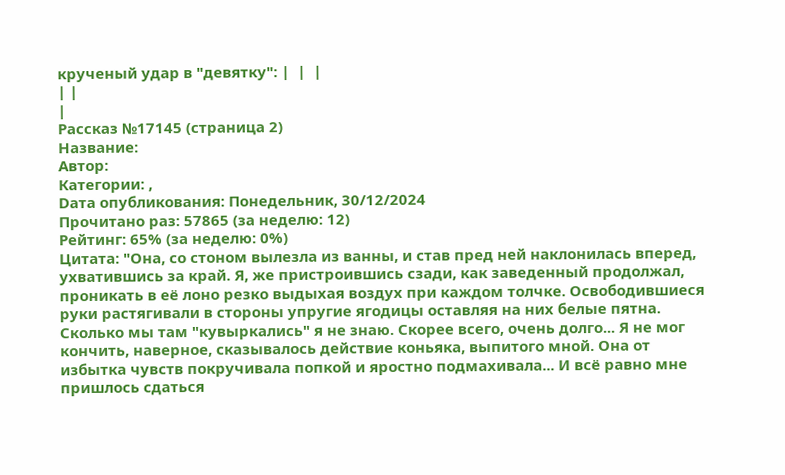крученый удар в "девятку": |  |  |
| |
|
Рассказ №17145 (страница 2)
Название:
Автор:
Категории: ,
Dата опубликования: Понедельник, 30/12/2024
Прочитано раз: 57865 (за неделю: 12)
Рейтинг: 65% (за неделю: 0%)
Цитата: "Она, со стоном вылезла из ванны, и став пред ней наклонилась вперед, ухватившись за край. Я, же пристроившись сзади, как заведенный продолжал, проникать в её лоно резко выдыхая воздух при каждом толчке. Освободившиеся руки растягивали в стороны упругие ягодицы оставляя на них белые пятна. Сколько мы там "кувыркались" я не знаю. Скорее всего, очень долго... Я не мог кончить, наверное, сказывалось действие коньяка, выпитого мной. Она от избытка чувств покручивала попкой и яростно подмахивала... И всё равно мне пришлось сдаться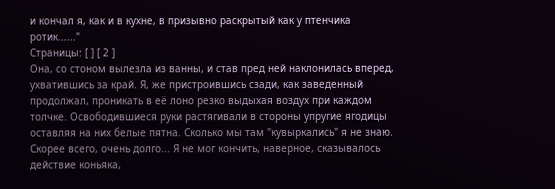и кончал я, как и в кухне, в призывно раскрытый как у птенчика ротик......"
Страницы: [ ] [ 2 ]
Она, со стоном вылезла из ванны, и став пред ней наклонилась вперед, ухватившись за край. Я, же пристроившись сзади, как заведенный продолжал, проникать в её лоно резко выдыхая воздух при каждом толчке. Освободившиеся руки растягивали в стороны упругие ягодицы оставляя на них белые пятна. Сколько мы там "кувыркались" я не знаю. Скорее всего, очень долго... Я не мог кончить, наверное, сказывалось действие коньяка,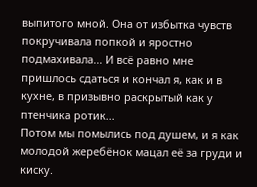выпитого мной. Она от избытка чувств покручивала попкой и яростно подмахивала... И всё равно мне пришлось сдаться и кончал я, как и в кухне, в призывно раскрытый как у птенчика ротик...
Потом мы помылись под душем, и я как молодой жеребёнок мацал её за груди и киску.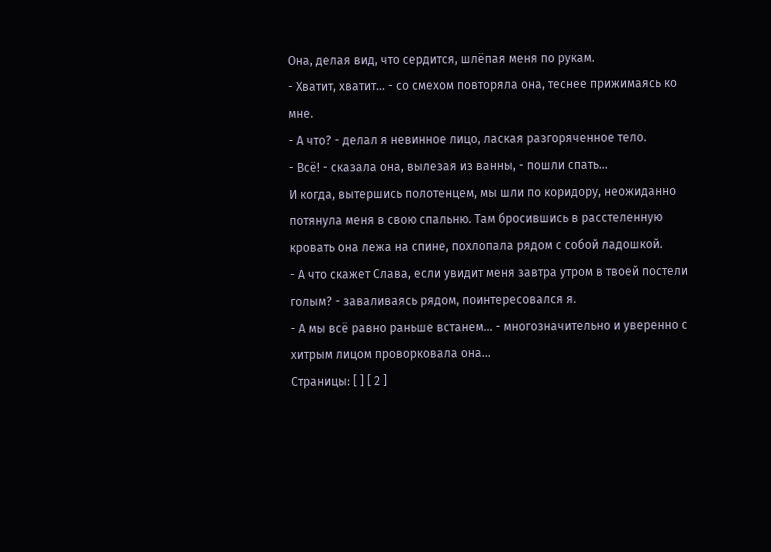Она, делая вид, что сердится, шлёпая меня по рукам.
- Хватит, хватит... - со смехом повторяла она, теснее прижимаясь ко мне.
- А что? - делал я невинное лицо, лаская разгоряченное тело.
- Всё! - сказала она, вылезая из ванны, - пошли спать...
И когда, вытершись полотенцем, мы шли по коридору, неожиданно потянула меня в свою спальню. Там бросившись в расстеленную кровать она лежа на спине, похлопала рядом с собой ладошкой.
- А что скажет Слава, если увидит меня завтра утром в твоей постели голым? - заваливаясь рядом, поинтересовался я.
- А мы всё равно раньше встанем... - многозначительно и уверенно с хитрым лицом проворковала она...
Страницы: [ ] [ 2 ]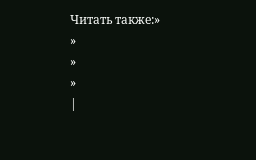Читать также:»
»
»
»
|